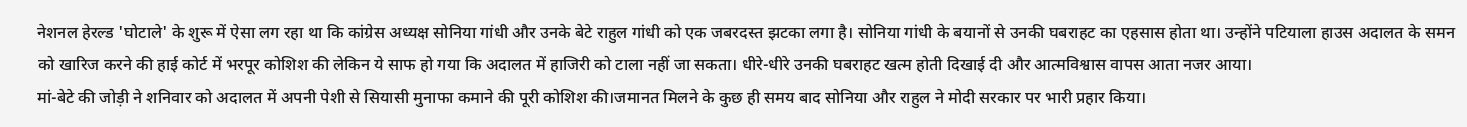नेशनल हेरल्ड 'घोटाले' के शुरू में ऐसा लग रहा था कि कांग्रेस अध्यक्ष सोनिया गांधी और उनके बेटे राहुल गांधी को एक जबरदस्त झटका लगा है। सोनिया गांधी के बयानों से उनकी घबराहट का एहसास होता था। उन्होंने पटियाला हाउस अदालत के समन को खारिज करने की हाई कोर्ट में भरपूर कोशिश की लेकिन ये साफ हो गया कि अदालत में हाजिरी को टाला नहीं जा सकता। धीरे-धीरे उनकी घबराहट खत्म होती दिखाई दी और आत्मविश्वास वापस आता नजर आया।
मां-बेटे की जोड़ी ने शनिवार को अदालत में अपनी पेशी से सियासी मुनाफा कमाने की पूरी कोशिश की।जमानत मिलने के कुछ ही समय बाद सोनिया और राहुल ने मोदी सरकार पर भारी प्रहार किया।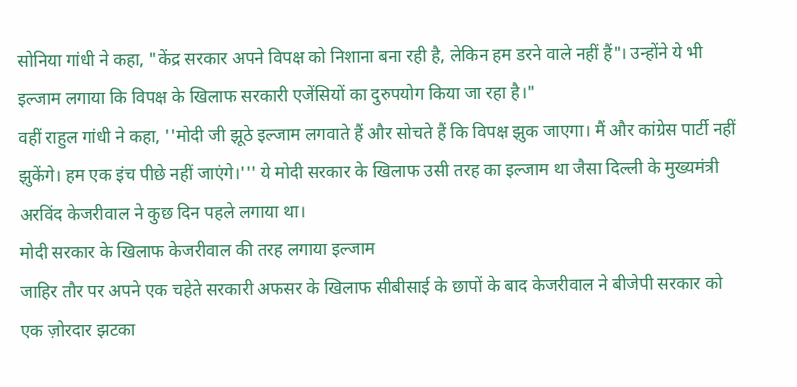सोनिया गांधी ने कहा, "केंद्र सरकार अपने विपक्ष को निशाना बना रही है, लेकिन हम डरने वाले नहीं हैं"। उन्होंने ये भी इल्जाम लगाया कि विपक्ष के खिलाफ सरकारी एजेंसियों का दुरुपयोग किया जा रहा है।"
वहीं राहुल गांधी ने कहा, ''मोदी जी झूठे इल्जाम लगवाते हैं और सोचते हैं कि विपक्ष झुक जाएगा। मैं और कांग्रेस पार्टी नहीं झुकेंगे। हम एक इंच पीछे नहीं जाएंगे।''' ये मोदी सरकार के खिलाफ उसी तरह का इल्जाम था जैसा दिल्ली के मुख्यमंत्री अरविंद केजरीवाल ने कुछ दिन पहले लगाया था।
मोदी सरकार के खिलाफ केजरीवाल की तरह लगाया इल्जाम
जाहिर तौर पर अपने एक चहेते सरकारी अफसर के खिलाफ सीबीसाई के छापों के बाद केजरीवाल ने बीजेपी सरकार को एक ज़ोरदार झटका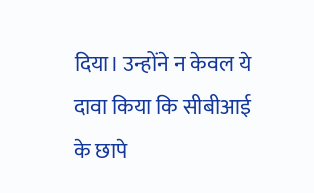दिया। उन्होंने न केवल ये दावा किया कि सीबीआई के छापे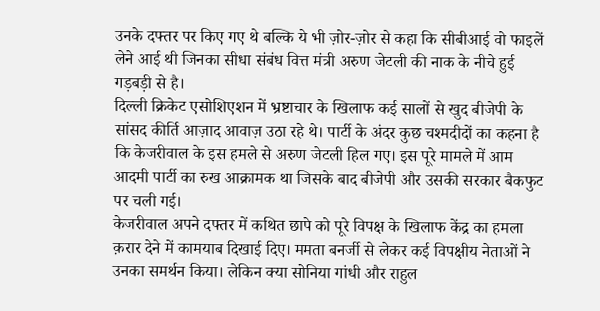उनके दफ्तर पर किए गए थे बल्कि ये भी ज़ोर-ज़ोर से कहा कि सीबीआई वो फाइलें लेने आई थी जिनका सीधा संबंध वित्त मंत्री अरुण जेटली की नाक के नीचे हुई गड़बड़ी से है।
दिल्ली क्रिकेट एसोशिएशन में भ्रष्टाचार के खिलाफ कई सालों से खुद बीजेपी के सांसद कीर्ति आज़ाद आवाज़ उठा रहे थे। पार्टी के अंदर कुछ चश्मदीदों का कहना है कि केजरीवाल के इस हमले से अरुण जेटली हिल गए। इस पूरे मामले में आम आदमी पार्टी का रुख आक्रामक था जिसके बाद बीजेपी और उसकी सरकार बैकफुट पर चली गई।
केजरीवाल अपने दफ्तर में कथित छापे को पूरे विपक्ष के खिलाफ केंद्र का हमला क़रार देने में कामयाब दिखाई दिए। ममता बनर्जी से लेकर कई विपक्षीय नेताओं ने उनका समर्थन किया। लेकिन क्या सोनिया गांधी और राहुल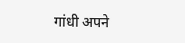गांधी अपने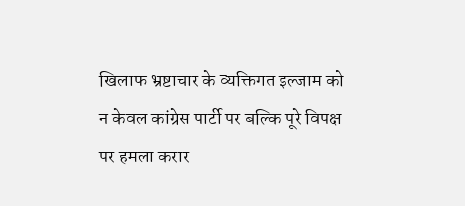खिलाफ भ्रष्टाचार के व्यक्तिगत इल्जाम को न केवल कांग्रेस पार्टी पर बल्कि पूरे विपक्ष पर हमला करार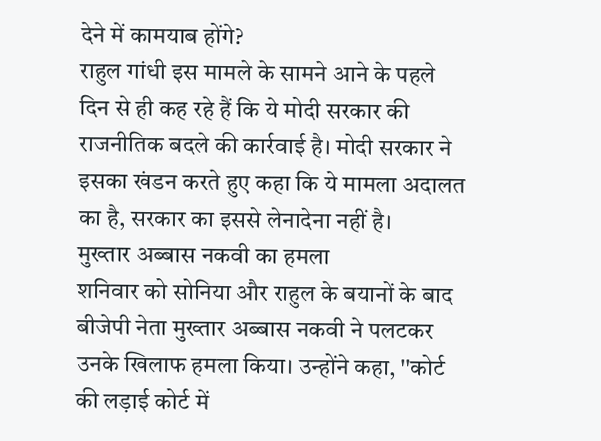देने में कामयाब होंगे?
राहुल गांधी इस मामले के सामने आने के पहले दिन से ही कह रहे हैं कि ये मोदी सरकार की राजनीतिक बदले की कार्रवाई है। मोदी सरकार ने इसका खंडन करते हुए कहा कि ये मामला अदालत का है, सरकार का इससे लेनादेना नहीं है।
मुख्तार अब्बास नकवी का हमला
शनिवार को सोनिया और राहुल के बयानों के बाद बीजेपी नेता मुख्तार अब्बास नकवी ने पलटकर उनके खिलाफ हमला किया। उन्होंने कहा, ''कोर्ट की लड़ाई कोर्ट में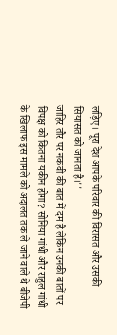लड़िए। पूरा देश आपके परिवार की विरासत और उसकी सियासत को जानता है।''
जाहिर तौर पर नकवी की बात में दम है लेकिन उनकी बातों पर विपक्ष को कितना यकीन होगा? सोनिया गांधी और राहुल गांधी के खिलाफ इस मामले को अदालत तक ले जाने वाले थे बीजेपी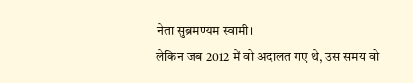नेता सुब्रमण्यम स्वामी।
लेकिन जब 2012 में वो अदालत गए थे, उस समय वो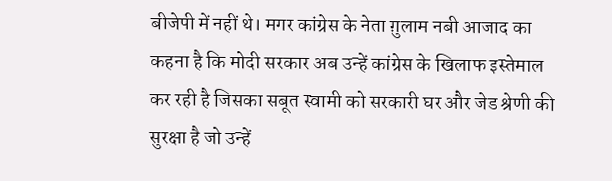बीजेपी में नहीं थे। मगर कांग्रेस के नेता ग़ुलाम नबी आजाद का कहना है कि मोदी सरकार अब उन्हें कांग्रेस के खिलाफ इस्तेमाल कर रही है जिसका सबूत स्वामी को सरकारी घर और जेड श्रेणी की सुरक्षा है जो उन्हें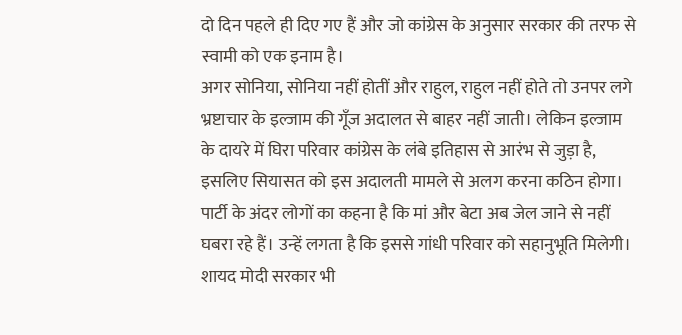दो दिन पहले ही दिए गए हैं और जो कांग्रेस के अनुसार सरकार की तरफ से स्वामी को एक इनाम है।
अगर सोनिया, सोनिया नहीं होतीं और राहुल, राहुल नहीं होते तो उनपर लगे भ्रष्टाचार के इल्जाम की गूँज अदालत से बाहर नहीं जाती। लेकिन इल्जाम के दायरे में घिरा परिवार कांग्रेस के लंबे इतिहास से आरंभ से जुड़ा है, इसलिए सियासत को इस अदालती मामले से अलग करना कठिन होगा। पार्टी के अंदर लोगों का कहना है कि मां और बेटा अब जेल जाने से नहीं घबरा रहे हैं। उन्हें लगता है कि इससे गांधी परिवार को सहानुभूति मिलेगी।
शायद मोदी सरकार भी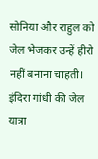सोनिया और राहुल को जेल भेजकर उन्हें हीरो नहीं बनाना चाहती। इंदिरा गांधी की जेल यात्रा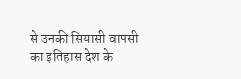से उनकी सियासी वापसी का इतिहास देश के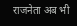राजनेता अब भी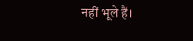नहीं भूले हैं।